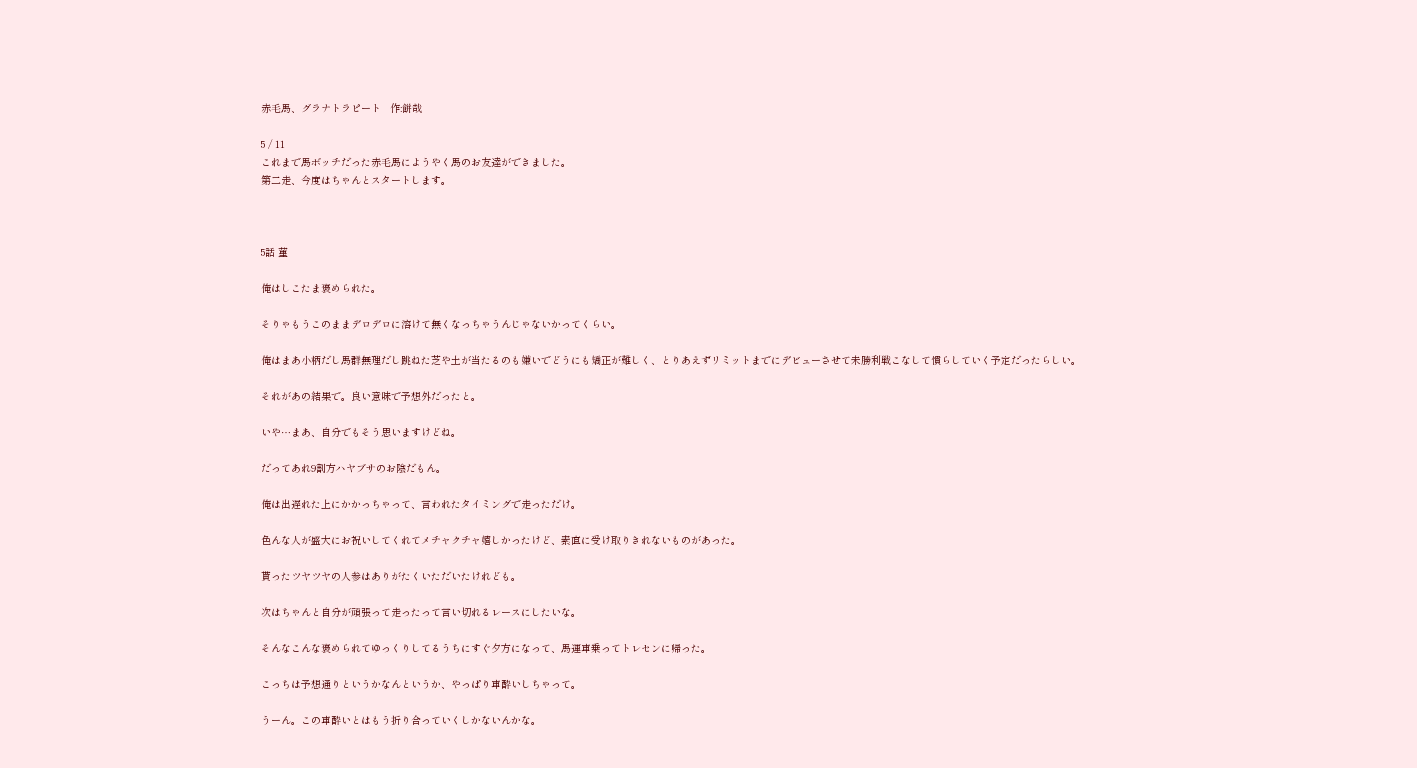赤毛馬、グラナトラピート   作:餅哉

5 / 11
これまで馬ボッチだった赤毛馬にようやく馬のお友達ができました。
第二走、今度はちゃんとスタートします。



5話 菫

俺はしこたま褒められた。

そりゃもうこのままデロデロに溶けて無くなっちゃうんじゃないかってくらい。

俺はまあ小柄だし馬群無理だし跳ねた芝や土が当たるのも嫌いでどうにも矯正が難しく、とりあえずリミットまでにデビューさせて未勝利戦こなして慣らしていく予定だったらしい。

それがあの結果で。良い意味で予想外だったと。

いや…まあ、自分でもそう思いますけどね。

だってあれ9割方ハヤブサのお陰だもん。

俺は出遅れた上にかかっちゃって、言われたタイミングで走っただけ。

色んな人が盛大にお祝いしてくれてメチャクチャ嬉しかったけど、素直に受け取りきれないものがあった。

貰ったツヤツヤの人参はありがたくいただいたけれども。

次はちゃんと自分が頑張って走ったって言い切れるレースにしたいな。

そんなこんな褒められてゆっくりしてるうちにすぐ夕方になって、馬運車乗ってトレセンに帰った。

こっちは予想通りというかなんというか、やっぱり車酔いしちゃって。

うーん。この車酔いとはもう折り合っていくしかないんかな。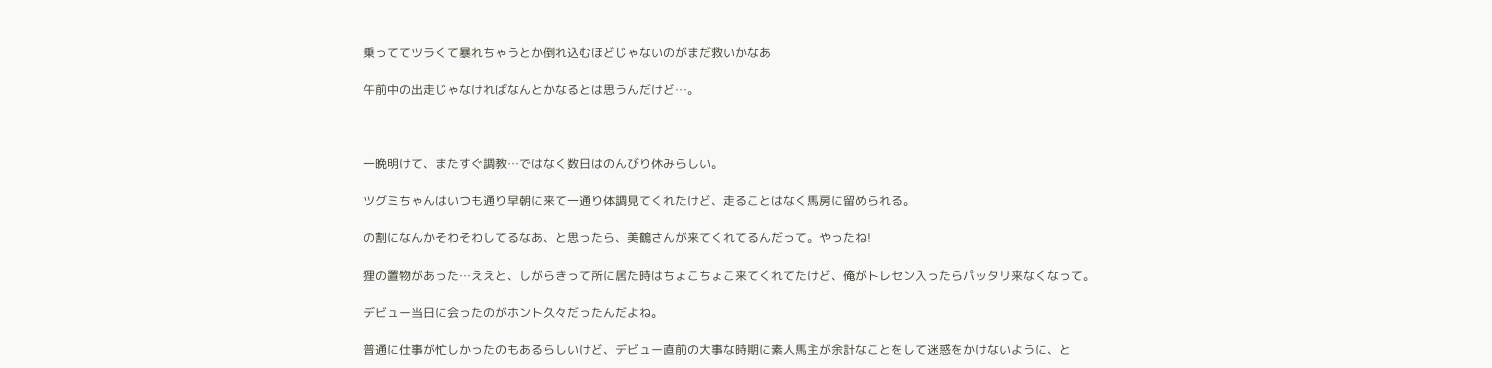乗っててツラくて暴れちゃうとか倒れ込むほどじゃないのがまだ救いかなあ

午前中の出走じゃなければなんとかなるとは思うんだけど…。



一晩明けて、またすぐ調教…ではなく数日はのんびり休みらしい。

ツグミちゃんはいつも通り早朝に来て一通り体調見てくれたけど、走ることはなく馬房に留められる。

の割になんかそわそわしてるなあ、と思ったら、美鶴さんが来てくれてるんだって。やったね!

狸の置物があった…ええと、しがらきって所に居た時はちょこちょこ来てくれてたけど、俺がトレセン入ったらパッタリ来なくなって。

デビュー当日に会ったのがホント久々だったんだよね。

普通に仕事が忙しかったのもあるらしいけど、デビュー直前の大事な時期に素人馬主が余計なことをして迷惑をかけないように、と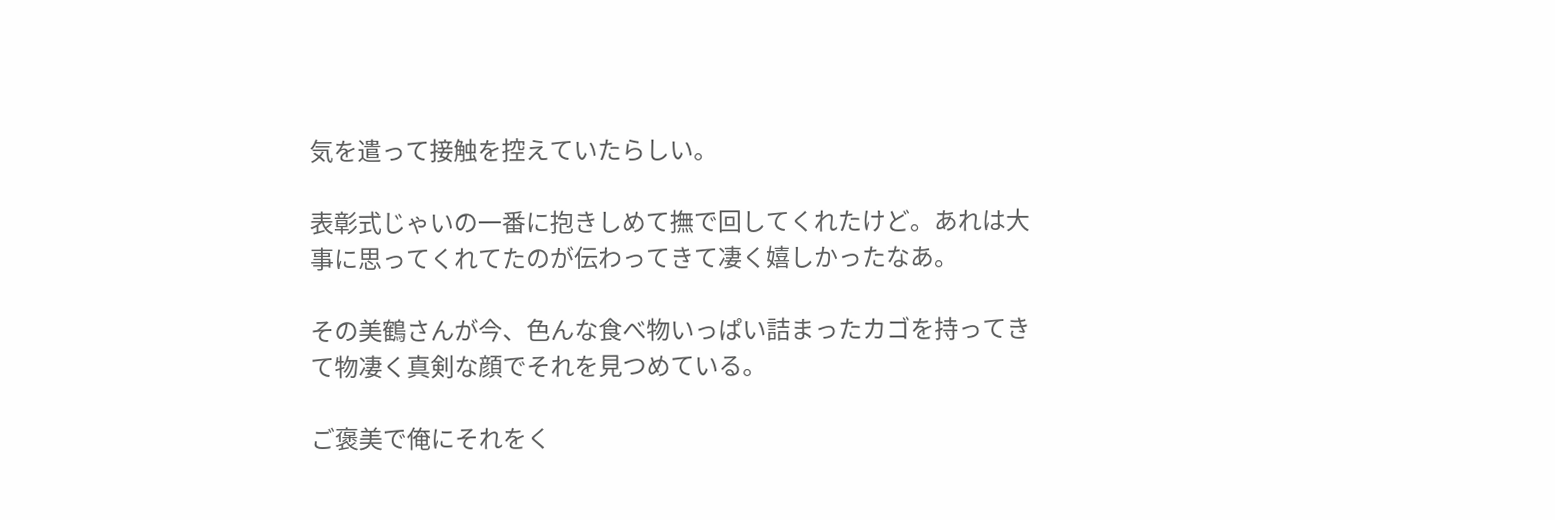気を遣って接触を控えていたらしい。

表彰式じゃいの一番に抱きしめて撫で回してくれたけど。あれは大事に思ってくれてたのが伝わってきて凄く嬉しかったなあ。

その美鶴さんが今、色んな食べ物いっぱい詰まったカゴを持ってきて物凄く真剣な顔でそれを見つめている。

ご褒美で俺にそれをく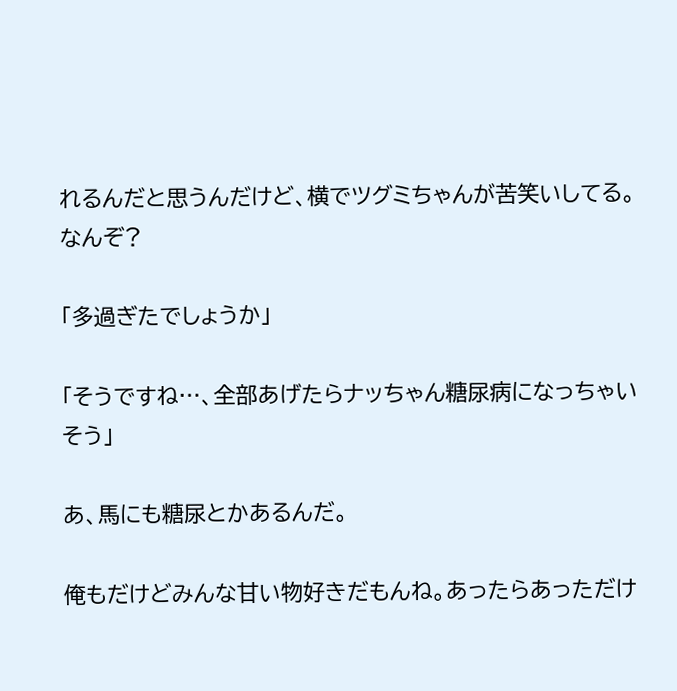れるんだと思うんだけど、横でツグミちゃんが苦笑いしてる。なんぞ?

「多過ぎたでしょうか」

「そうですね…、全部あげたらナッちゃん糖尿病になっちゃいそう」

あ、馬にも糖尿とかあるんだ。

俺もだけどみんな甘い物好きだもんね。あったらあっただけ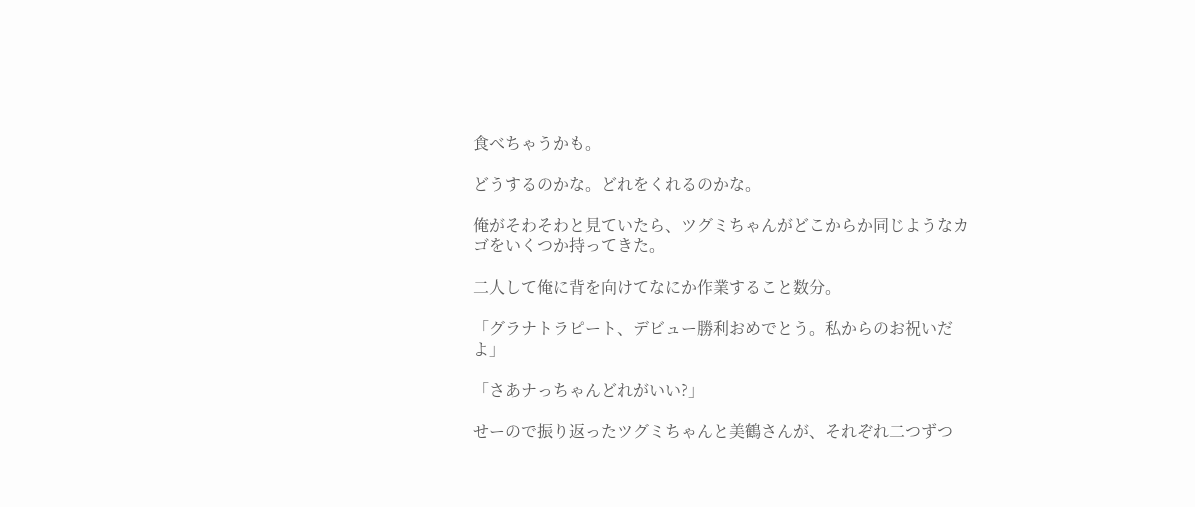食べちゃうかも。

どうするのかな。どれをくれるのかな。

俺がそわそわと見ていたら、ツグミちゃんがどこからか同じようなカゴをいくつか持ってきた。

二人して俺に背を向けてなにか作業すること数分。

「グラナトラピート、デビュー勝利おめでとう。私からのお祝いだよ」

「さあナっちゃんどれがいい?」

せーので振り返ったツグミちゃんと美鶴さんが、それぞれ二つずつ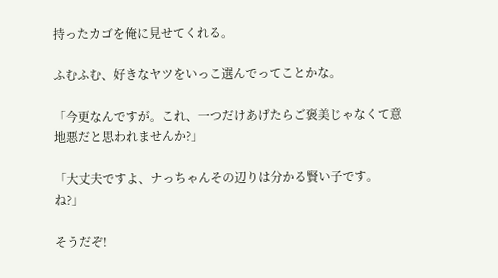持ったカゴを俺に見せてくれる。

ふむふむ、好きなヤツをいっこ選んでってことかな。

「今更なんですが。これ、一つだけあげたらご褒美じゃなくて意地悪だと思われませんか?」

「大丈夫ですよ、ナっちゃんその辺りは分かる賢い子です。ね?」

そうだぞ!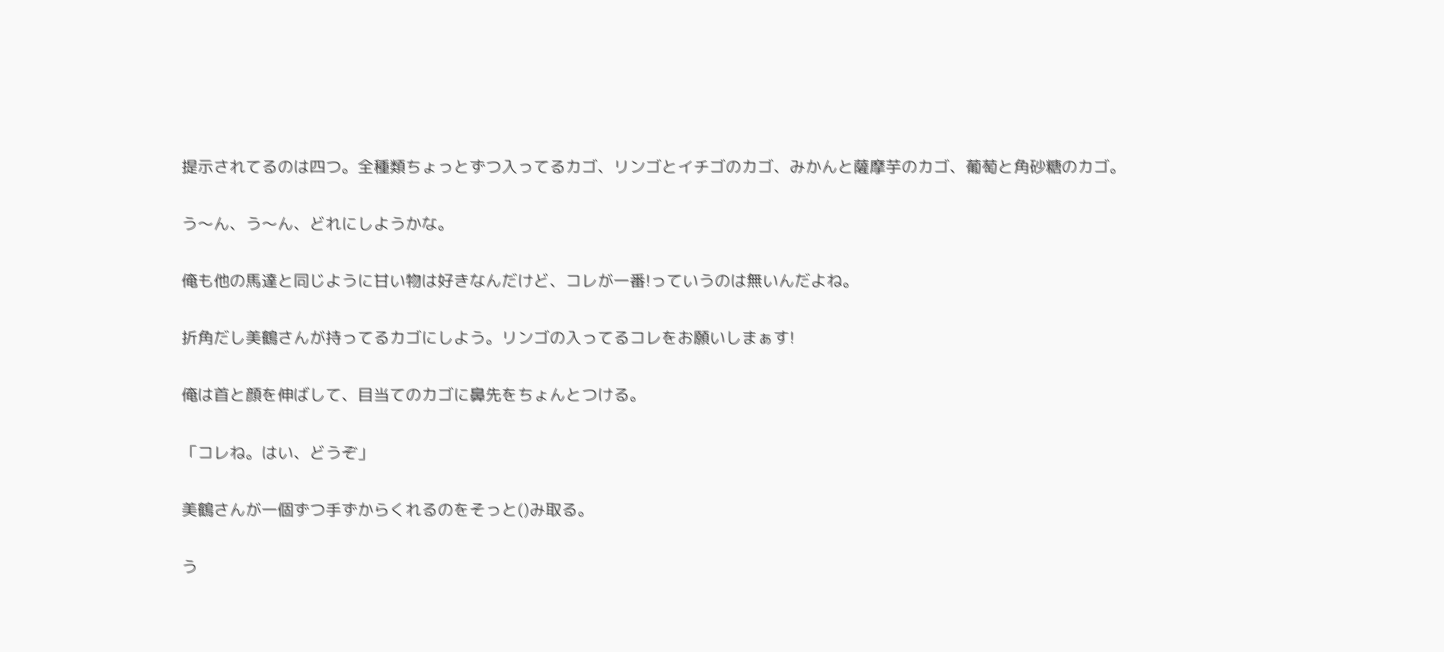提示されてるのは四つ。全種類ちょっとずつ入ってるカゴ、リンゴとイチゴのカゴ、みかんと薩摩芋のカゴ、葡萄と角砂糖のカゴ。

う〜ん、う〜ん、どれにしようかな。

俺も他の馬達と同じように甘い物は好きなんだけど、コレが一番!っていうのは無いんだよね。

折角だし美鶴さんが持ってるカゴにしよう。リンゴの入ってるコレをお願いしまぁす!

俺は首と顔を伸ばして、目当てのカゴに鼻先をちょんとつける。

「コレね。はい、どうぞ」

美鶴さんが一個ずつ手ずからくれるのをそっと()み取る。

う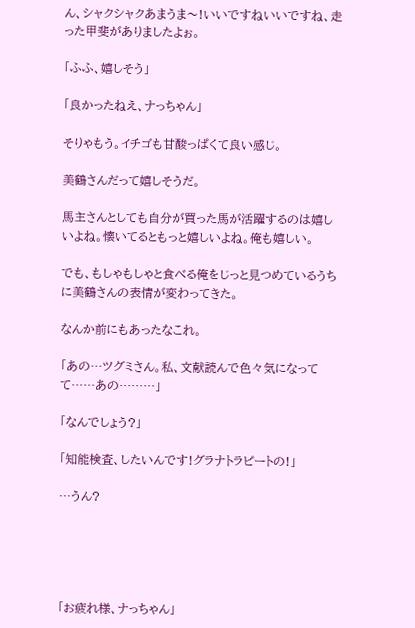ん、シャクシャクあまうま〜!いいですねいいですね、走った甲斐がありましたよぉ。

「ふふ、嬉しそう」

「良かったねえ、ナっちゃん」

そりゃもう。イチゴも甘酸っぱくて良い感じ。

美鶴さんだって嬉しそうだ。

馬主さんとしても自分が買った馬が活躍するのは嬉しいよね。懐いてるともっと嬉しいよね。俺も嬉しい。

でも、もしゃもしゃと食べる俺をじっと見つめているうちに美鶴さんの表情が変わってきた。

なんか前にもあったなこれ。

「あの…ツグミさん。私、文献読んで色々気になってて……あの………」

「なんでしょう?」

「知能検査、したいんです!グラナトラピートの!」

…うん?





「お疲れ様、ナっちゃん」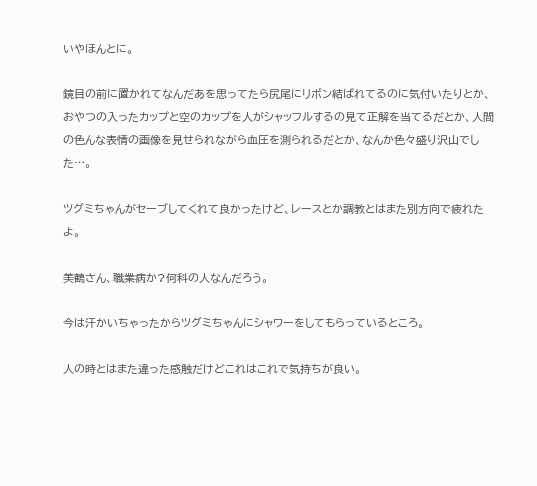いやほんとに。

鏡目の前に置かれてなんだあを思ってたら尻尾にリボン結ばれてるのに気付いたりとか、おやつの入ったカップと空のカップを人がシャッフルするの見て正解を当てるだとか、人間の色んな表情の画像を見せられながら血圧を測られるだとか、なんか色々盛り沢山でした…。

ツグミちゃんがセーブしてくれて良かったけど、レースとか調教とはまた別方向で疲れたよ。

美鶴さん、職業病か?何科の人なんだろう。

今は汗かいちゃったからツグミちゃんにシャワーをしてもらっているところ。

人の時とはまた違った感触だけどこれはこれで気持ちが良い。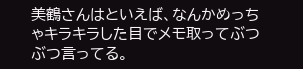美鶴さんはといえば、なんかめっちゃキラキラした目でメモ取ってぶつぶつ言ってる。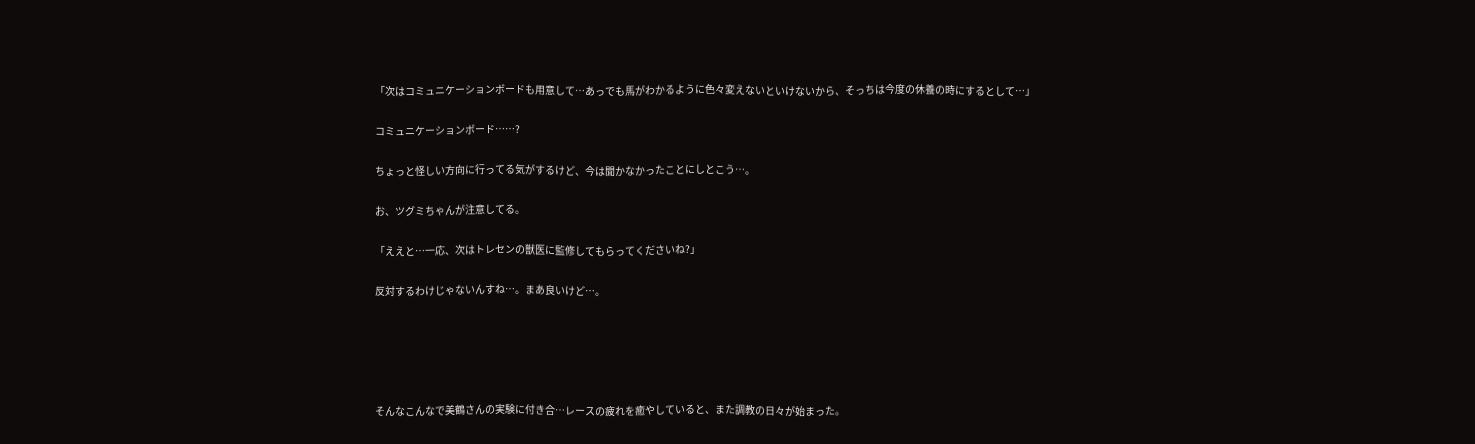「次はコミュニケーションボードも用意して…あっでも馬がわかるように色々変えないといけないから、そっちは今度の休養の時にするとして…」

コミュニケーションボード……?

ちょっと怪しい方向に行ってる気がするけど、今は聞かなかったことにしとこう…。

お、ツグミちゃんが注意してる。

「ええと…一応、次はトレセンの獣医に監修してもらってくださいね?」

反対するわけじゃないんすね…。まあ良いけど…。





そんなこんなで美鶴さんの実験に付き合…レースの疲れを癒やしていると、また調教の日々が始まった。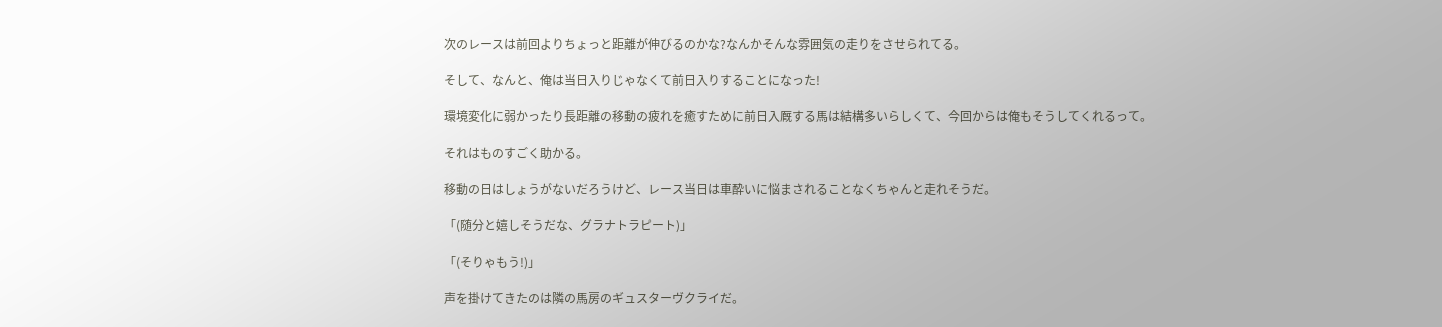次のレースは前回よりちょっと距離が伸びるのかな?なんかそんな雰囲気の走りをさせられてる。

そして、なんと、俺は当日入りじゃなくて前日入りすることになった!

環境変化に弱かったり長距離の移動の疲れを癒すために前日入厩する馬は結構多いらしくて、今回からは俺もそうしてくれるって。

それはものすごく助かる。

移動の日はしょうがないだろうけど、レース当日は車酔いに悩まされることなくちゃんと走れそうだ。

「(随分と嬉しそうだな、グラナトラピート)」

「(そりゃもう!)」

声を掛けてきたのは隣の馬房のギュスターヴクライだ。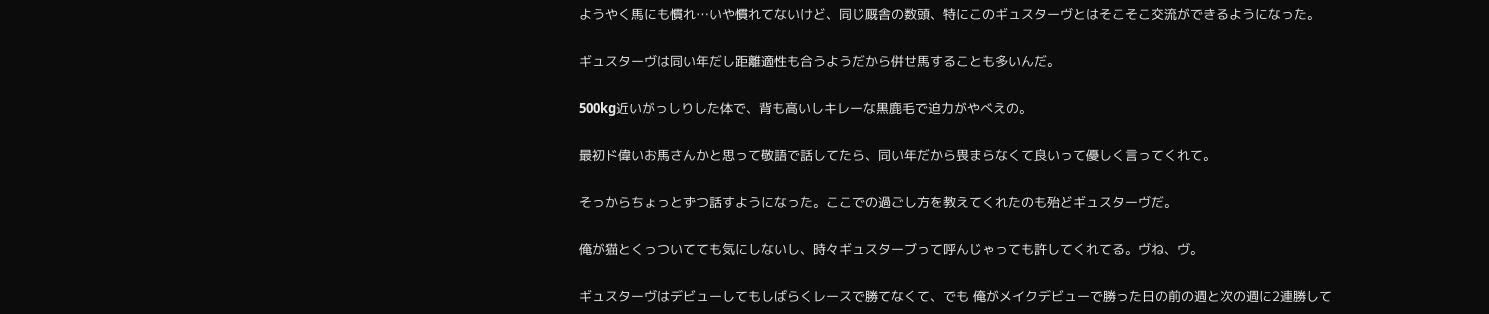ようやく馬にも慣れ…いや慣れてないけど、同じ厩舎の数頭、特にこのギュスターヴとはそこそこ交流ができるようになった。

ギュスターヴは同い年だし距離適性も合うようだから併せ馬することも多いんだ。

500kg近いがっしりした体で、背も高いしキレーな黒鹿毛で迫力がやべえの。

最初ド偉いお馬さんかと思って敬語で話してたら、同い年だから畏まらなくて良いって優しく言ってくれて。

そっからちょっとずつ話すようになった。ここでの過ごし方を教えてくれたのも殆どギュスターヴだ。

俺が猫とくっついてても気にしないし、時々ギュスターブって呼んじゃっても許してくれてる。ヴね、ヴ。

ギュスターヴはデビューしてもしばらくレースで勝てなくて、でも 俺がメイクデビューで勝った日の前の週と次の週に2連勝して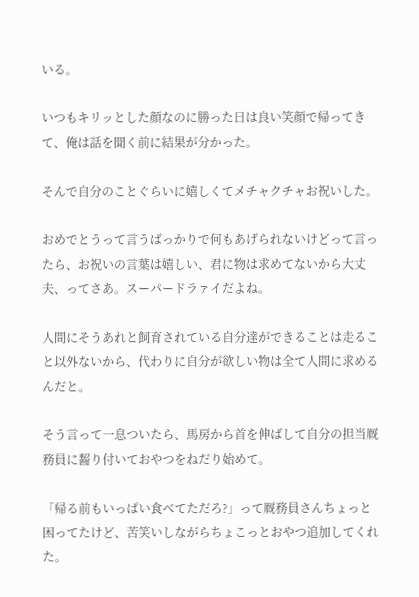いる。

いつもキリッとした顔なのに勝った日は良い笑顔で帰ってきて、俺は話を聞く前に結果が分かった。

そんで自分のことぐらいに嬉しくてメチャクチャお祝いした。

おめでとうって言うばっかりで何もあげられないけどって言ったら、お祝いの言葉は嬉しい、君に物は求めてないから大丈夫、ってさあ。スーパードラァイだよね。

人間にそうあれと飼育されている自分達ができることは走ること以外ないから、代わりに自分が欲しい物は全て人間に求めるんだと。

そう言って一息ついたら、馬房から首を伸ばして自分の担当厩務員に齧り付いておやつをねだり始めて。

「帰る前もいっぱい食べてただろ?」って厩務員さんちょっと困ってたけど、苦笑いしながらちょこっとおやつ追加してくれた。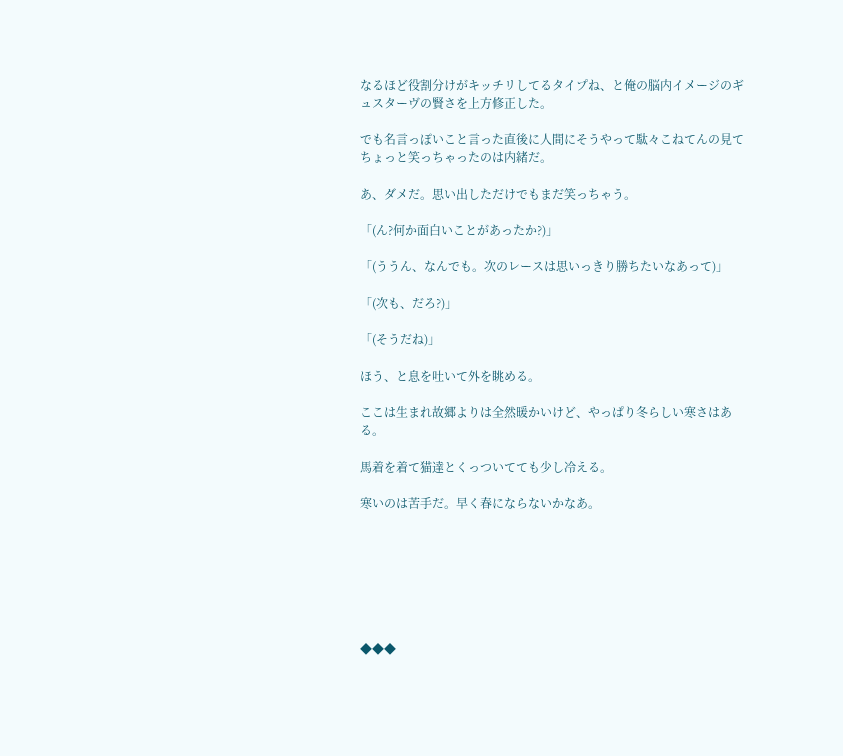なるほど役割分けがキッチリしてるタイプね、と俺の脳内イメージのギュスターヴの賢さを上方修正した。

でも名言っぽいこと言った直後に人間にそうやって駄々こねてんの見てちょっと笑っちゃったのは内緒だ。

あ、ダメだ。思い出しただけでもまだ笑っちゃう。

「(ん?何か面白いことがあったか?)」

「(ううん、なんでも。次のレースは思いっきり勝ちたいなあって)」

「(次も、だろ?)」

「(そうだね)」

ほう、と息を吐いて外を眺める。

ここは生まれ故郷よりは全然暖かいけど、やっぱり冬らしい寒さはある。

馬着を着て猫達とくっついてても少し冷える。

寒いのは苦手だ。早く春にならないかなあ。







◆◆◆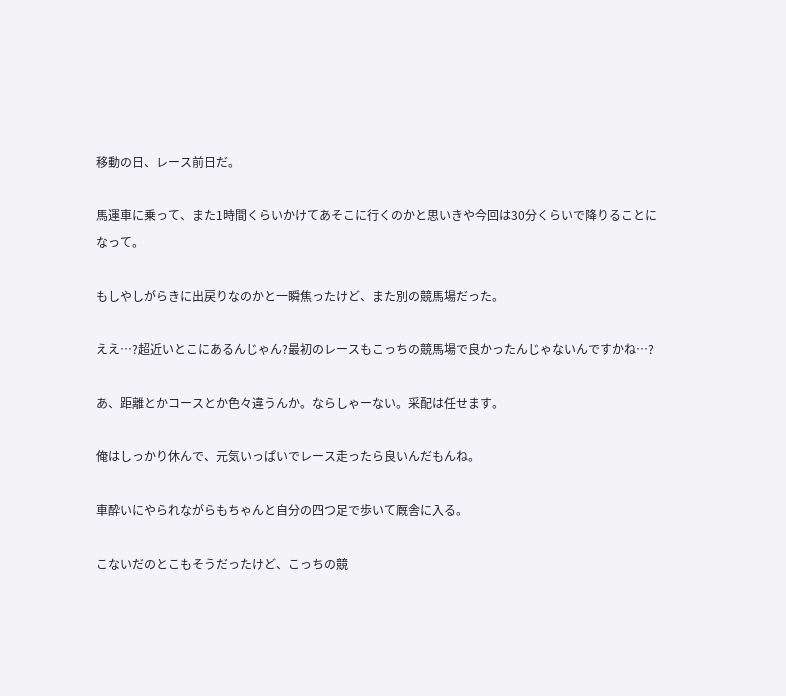移動の日、レース前日だ。

馬運車に乗って、また1時間くらいかけてあそこに行くのかと思いきや今回は30分くらいで降りることになって。

もしやしがらきに出戻りなのかと一瞬焦ったけど、また別の競馬場だった。

ええ…?超近いとこにあるんじゃん?最初のレースもこっちの競馬場で良かったんじゃないんですかね…?

あ、距離とかコースとか色々違うんか。ならしゃーない。采配は任せます。

俺はしっかり休んで、元気いっぱいでレース走ったら良いんだもんね。

車酔いにやられながらもちゃんと自分の四つ足で歩いて厩舎に入る。

こないだのとこもそうだったけど、こっちの競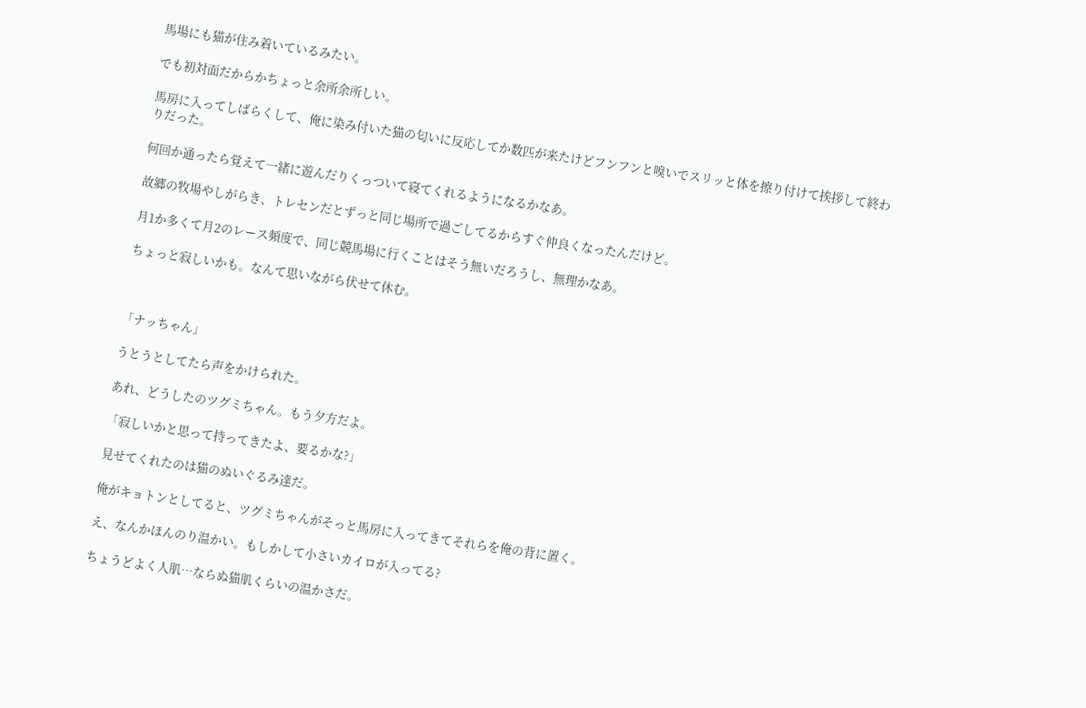馬場にも猫が住み着いているみたい。

でも初対面だからかちょっと余所余所しい。

馬房に入ってしばらくして、俺に染み付いた猫の匂いに反応してか数匹が来たけどフンフンと嗅いでスリッと体を擦り付けて挨拶して終わりだった。

何回か通ったら覚えて一緒に遊んだりくっついて寝てくれるようになるかなあ。

故郷の牧場やしがらき、トレセンだとずっと同じ場所で過ごしてるからすぐ仲良くなったんだけど。

月1か多くて月2のレース頻度で、同じ競馬場に行くことはそう無いだろうし、無理かなあ。

ちょっと寂しいかも。なんて思いながら伏せて休む。



「ナッちゃん」

うとうとしてたら声をかけられた。

あれ、どうしたのツグミちゃん。もう夕方だよ。

「寂しいかと思って持ってきたよ、要るかな?」

見せてくれたのは猫のぬいぐるみ達だ。

俺がキョトンとしてると、ツグミちゃんがそっと馬房に入ってきてそれらを俺の背に置く。

え、なんかほんのり温かい。もしかして小さいカイロが入ってる?

ちょうどよく人肌…ならぬ猫肌くらいの温かさだ。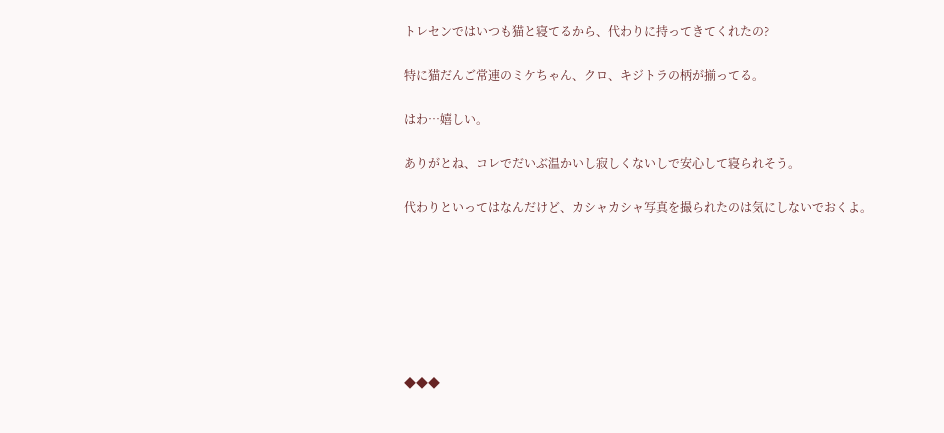トレセンではいつも猫と寝てるから、代わりに持ってきてくれたの?

特に猫だんご常連のミケちゃん、クロ、キジトラの柄が揃ってる。

はわ…嬉しい。

ありがとね、コレでだいぶ温かいし寂しくないしで安心して寝られそう。

代わりといってはなんだけど、カシャカシャ写真を撮られたのは気にしないでおくよ。







◆◆◆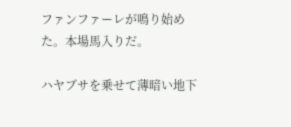ファンファーレが鳴り始めた。本場馬入りだ。

ハヤブサを乗せて薄暗い地下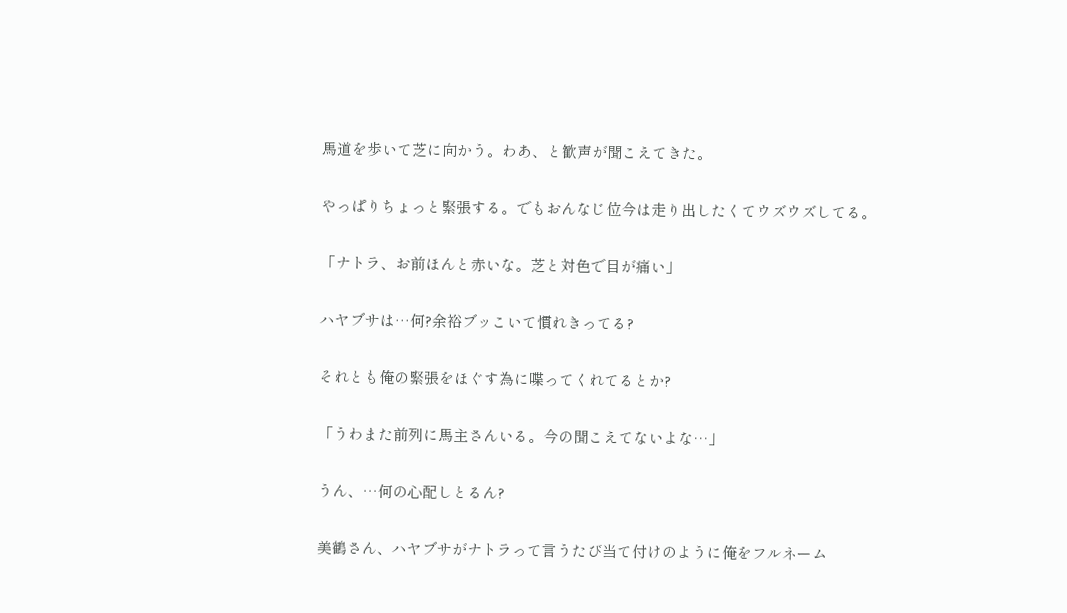馬道を歩いて芝に向かう。わあ、と歓声が聞こえてきた。

やっぱりちょっと緊張する。でもおんなじ位今は走り出したくてウズウズしてる。

「ナトラ、お前ほんと赤いな。芝と対色で目が痛い」

ハヤブサは…何?余裕ブッこいて慣れきってる?

それとも俺の緊張をほぐす為に喋ってくれてるとか?

「うわまた前列に馬主さんいる。今の聞こえてないよな…」

うん、…何の心配しとるん?

美鶴さん、ハヤブサがナトラって言うたび当て付けのように俺をフルネーム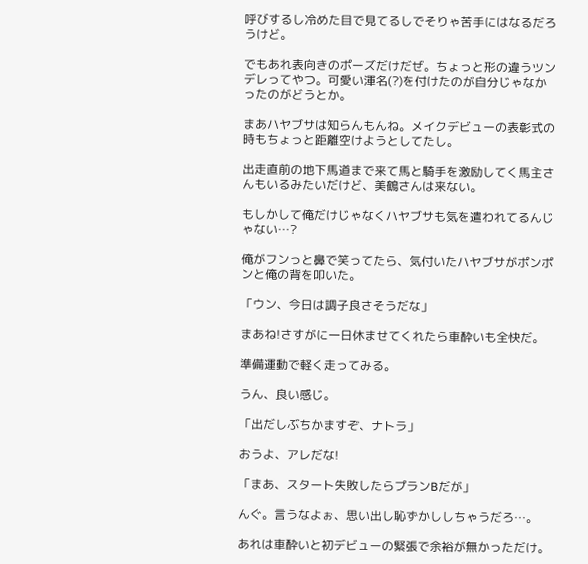呼びするし冷めた目で見てるしでそりゃ苦手にはなるだろうけど。

でもあれ表向きのポーズだけだぜ。ちょっと形の違うツンデレってやつ。可愛い渾名(?)を付けたのが自分じゃなかったのがどうとか。

まあハヤブサは知らんもんね。メイクデビューの表彰式の時もちょっと距離空けようとしてたし。

出走直前の地下馬道まで来て馬と騎手を激励してく馬主さんもいるみたいだけど、美鶴さんは来ない。

もしかして俺だけじゃなくハヤブサも気を遣われてるんじゃない…?

俺がフンっと鼻で笑ってたら、気付いたハヤブサがポンポンと俺の背を叩いた。

「ウン、今日は調子良さそうだな」

まあね!さすがに一日休ませてくれたら車酔いも全快だ。

準備運動で軽く走ってみる。

うん、良い感じ。

「出だしぶちかますぞ、ナトラ」

おうよ、アレだな!

「まあ、スタート失敗したらプランBだが」

んぐ。言うなよぉ、思い出し恥ずかししちゃうだろ…。

あれは車酔いと初デビューの緊張で余裕が無かっただけ。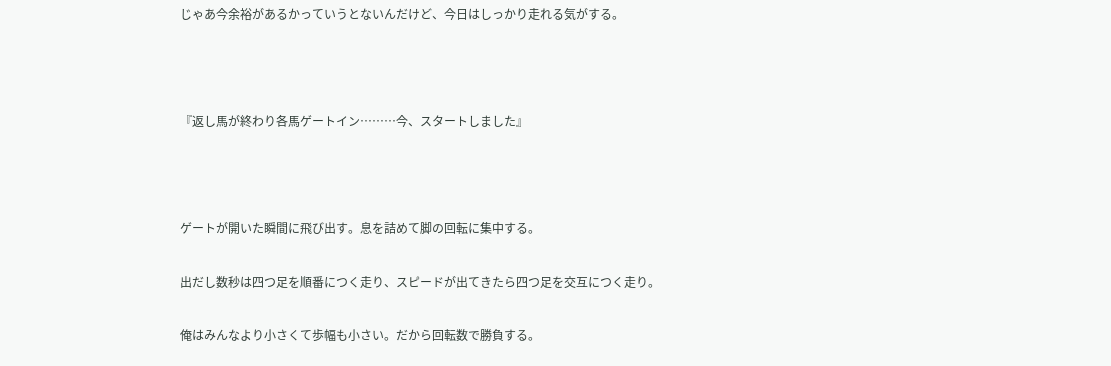じゃあ今余裕があるかっていうとないんだけど、今日はしっかり走れる気がする。



『返し馬が終わり各馬ゲートイン………今、スタートしました』



ゲートが開いた瞬間に飛び出す。息を詰めて脚の回転に集中する。

出だし数秒は四つ足を順番につく走り、スピードが出てきたら四つ足を交互につく走り。

俺はみんなより小さくて歩幅も小さい。だから回転数で勝負する。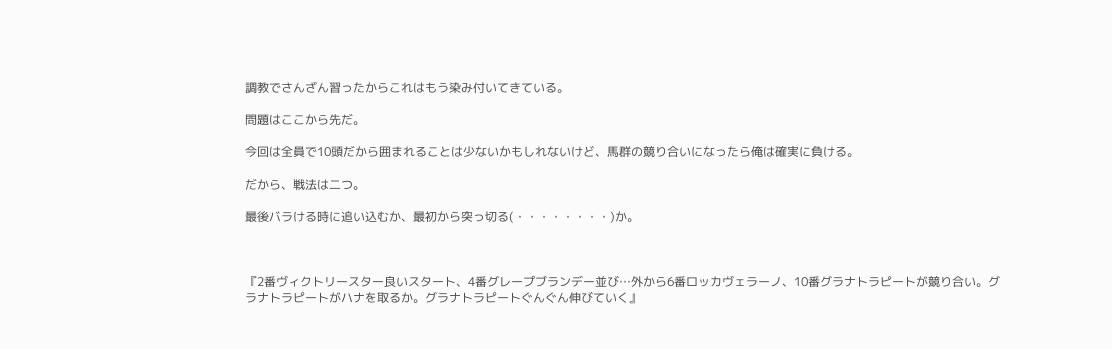調教でさんざん習ったからこれはもう染み付いてきている。

問題はここから先だ。

今回は全員で10頭だから囲まれることは少ないかもしれないけど、馬群の競り合いになったら俺は確実に負ける。

だから、戦法は二つ。

最後バラける時に追い込むか、最初から突っ切る(・・・・・・・・)か。



『2番ヴィクトリースター良いスタート、4番グレープブランデー並び…外から6番ロッカヴェラーノ、10番グラナトラピートが競り合い。グラナトラピートがハナを取るか。グラナトラピートぐんぐん伸びていく』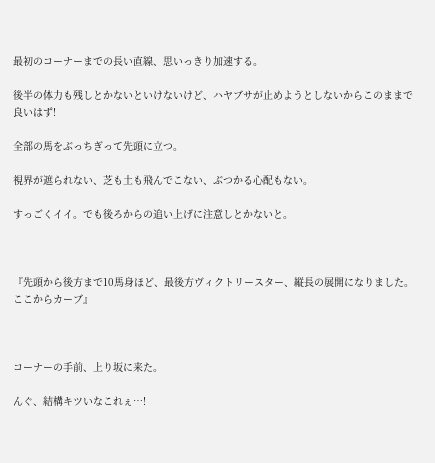最初のコーナーまでの長い直線、思いっきり加速する。

後半の体力も残しとかないといけないけど、ハヤブサが止めようとしないからこのままで良いはず!

全部の馬をぶっちぎって先頭に立つ。

視界が遮られない、芝も土も飛んでこない、ぶつかる心配もない。

すっごくイイ。でも後ろからの追い上げに注意しとかないと。



『先頭から後方まで10馬身ほど、最後方ヴィクトリースター、縦長の展開になりました。ここからカーブ』



コーナーの手前、上り坂に来た。

んぐ、結構キツいなこれぇ…!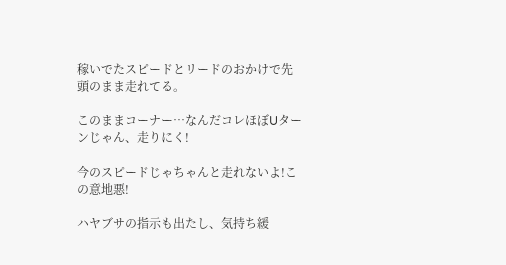稼いでたスピードとリードのおかけで先頭のまま走れてる。

このままコーナー…なんだコレほぼUターンじゃん、走りにく!

今のスピードじゃちゃんと走れないよ!この意地悪!

ハヤブサの指示も出たし、気持ち緩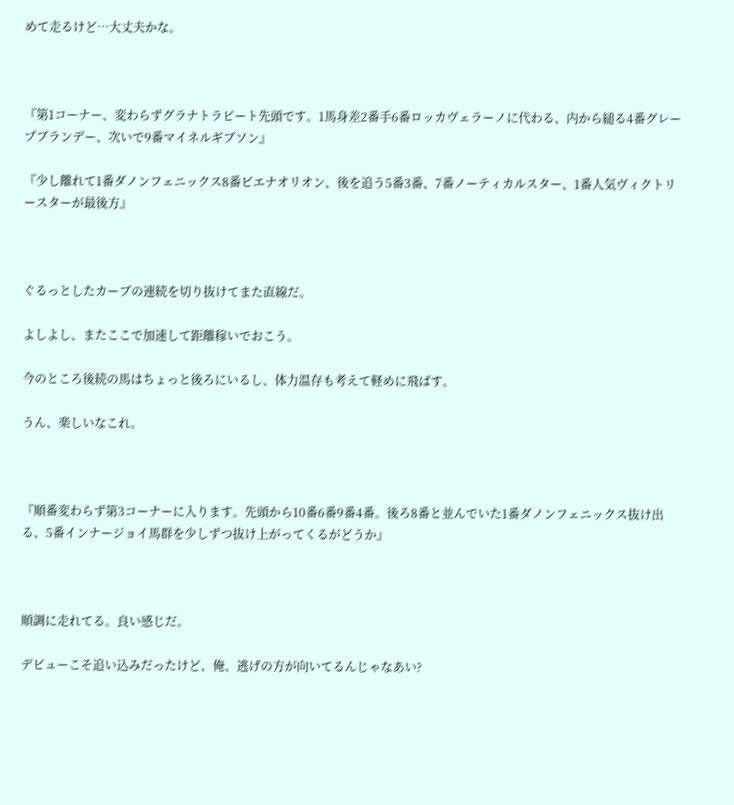めて走るけど…大丈夫かな。



『第1コーナー、変わらずグラナトラピート先頭です。1馬身差2番手6番ロッカヴェラーノに代わる、内から縋る4番グレープブランデー、次いで9番マイネルギブソン』

『少し離れて1番ダノンフェニックス8番ピエナオリオン、後を追う5番3番、7番ノーティカルスター、1番人気ヴィクトリースターが最後方』



ぐるっとしたカーブの連続を切り抜けてまた直線だ。

よしよし、またここで加速して距離稼いでおこう。

今のところ後続の馬はちょっと後ろにいるし、体力温存も考えて軽めに飛ばす。

うん、楽しいなこれ。



『順番変わらず第3コーナーに入ります。先頭から10番6番9番4番。後ろ8番と並んでいた1番ダノンフェニックス抜け出る、5番インナージョイ馬群を少しずつ抜け上がってくるがどうか』



順調に走れてる。良い感じだ。

デビューこそ追い込みだったけど、俺、逃げの方が向いてるんじゃなあい?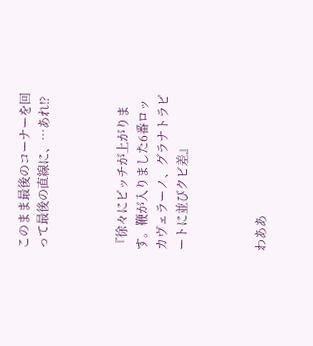このまま最後のコーナーを回って最後の直線に、…あれ⁉



『徐々にピッチが上がります。鞭が入りました6番ロッカヴェラーノ、グラナトラピートに並びクビ差』



わああ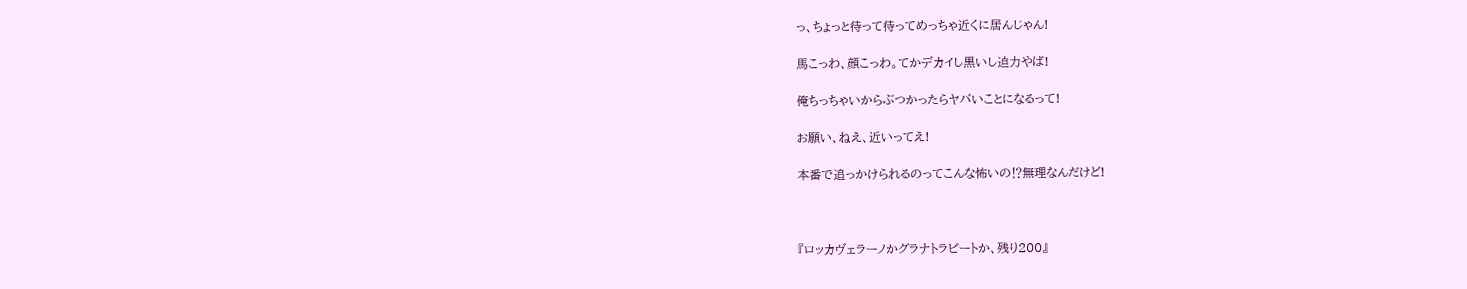っ、ちょっと待って待ってめっちゃ近くに居んじゃん!

馬こっわ、顔こっわ。てかデカイし黒いし迫力やば!

俺ちっちゃいからぶつかったらヤバいことになるって!

お願い、ねえ、近いってえ!

本番で追っかけられるのってこんな怖いの⁉無理なんだけど!



『ロッカヴェラーノかグラナトラピートか、残り200』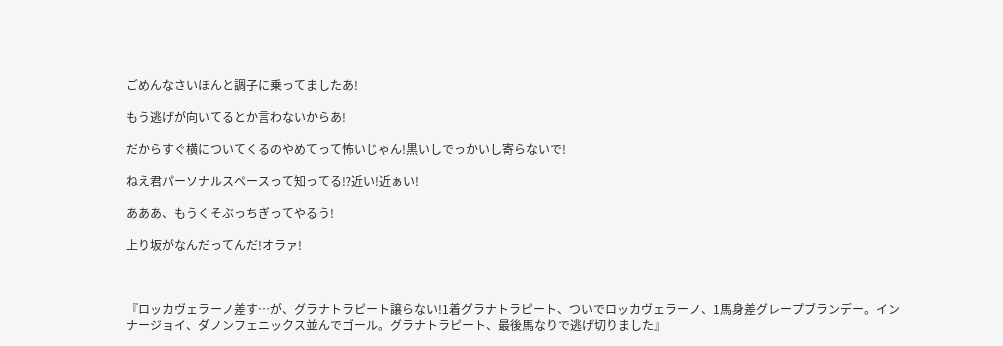ごめんなさいほんと調子に乗ってましたあ!

もう逃げが向いてるとか言わないからあ!

だからすぐ横についてくるのやめてって怖いじゃん!黒いしでっかいし寄らないで!

ねえ君パーソナルスペースって知ってる⁉近い!近ぁい!

あああ、もうくそぶっちぎってやるう!

上り坂がなんだってんだ!オラァ!



『ロッカヴェラーノ差す…が、グラナトラピート譲らない!1着グラナトラピート、ついでロッカヴェラーノ、1馬身差グレープブランデー。インナージョイ、ダノンフェニックス並んでゴール。グラナトラピート、最後馬なりで逃げ切りました』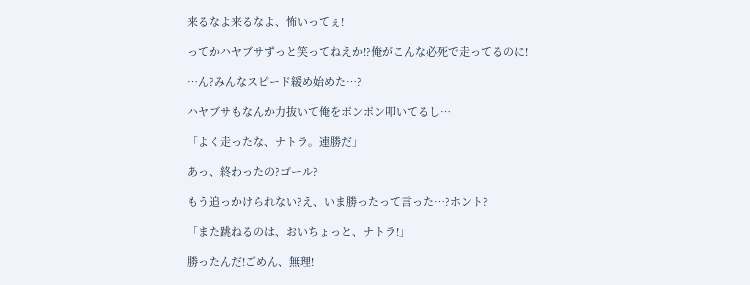来るなよ来るなよ、怖いってぇ!

ってかハヤブサずっと笑ってねえか⁉俺がこんな必死で走ってるのに!

…ん?みんなスピード緩め始めた…?

ハヤブサもなんか力抜いて俺をポンポン叩いてるし…

「よく走ったな、ナトラ。連勝だ」

あっ、終わったの?ゴール?

もう追っかけられない?え、いま勝ったって言った…?ホント?

「また跳ねるのは、おいちょっと、ナトラ!」

勝ったんだ!ごめん、無理!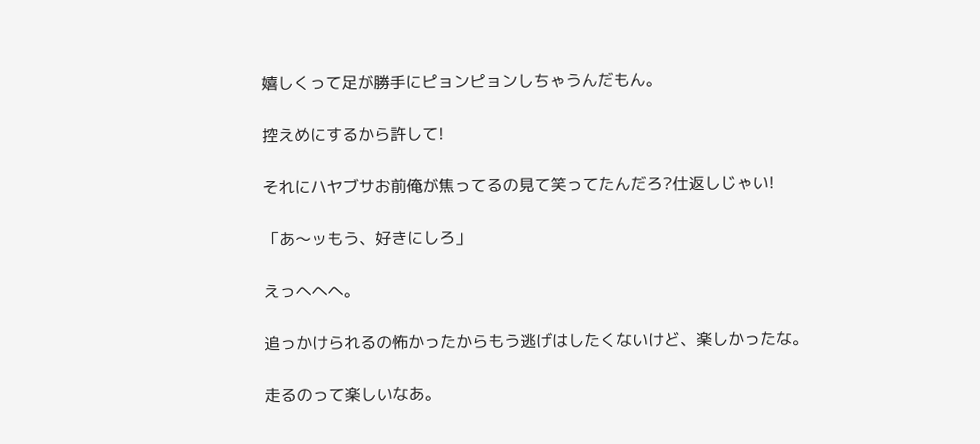嬉しくって足が勝手にピョンピョンしちゃうんだもん。

控えめにするから許して!

それにハヤブサお前俺が焦ってるの見て笑ってたんだろ?仕返しじゃい!

「あ〜ッもう、好きにしろ」

えっへへへ。

追っかけられるの怖かったからもう逃げはしたくないけど、楽しかったな。

走るのって楽しいなあ。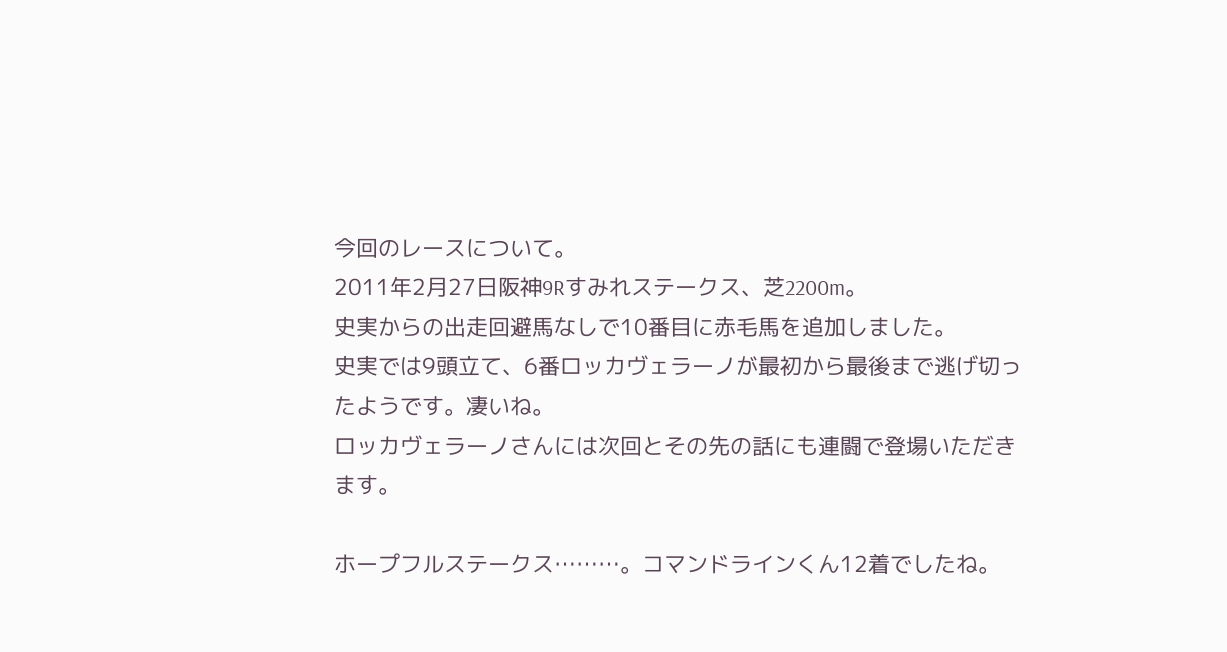今回のレースについて。
2011年2月27日阪神9Rすみれステークス、芝2200m。
史実からの出走回避馬なしで10番目に赤毛馬を追加しました。
史実では9頭立て、6番ロッカヴェラーノが最初から最後まで逃げ切ったようです。凄いね。
ロッカヴェラーノさんには次回とその先の話にも連闘で登場いただきます。

ホープフルステークス………。コマンドラインくん12着でしたね。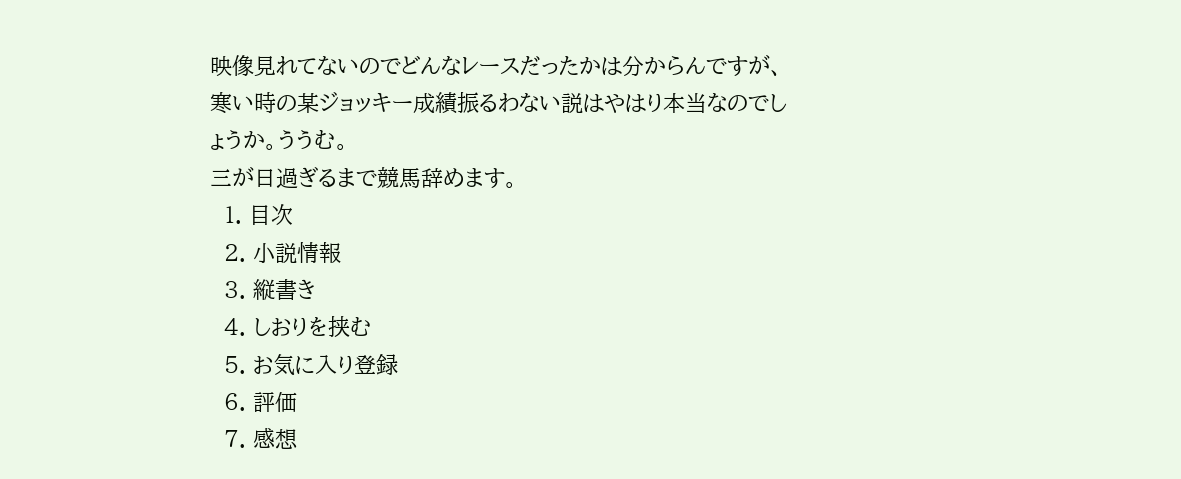映像見れてないのでどんなレースだったかは分からんですが、寒い時の某ジョッキー成績振るわない説はやはり本当なのでしょうか。ううむ。
三が日過ぎるまで競馬辞めます。
  1. 目次
  2. 小説情報
  3. 縦書き
  4. しおりを挟む
  5. お気に入り登録
  6. 評価
  7. 感想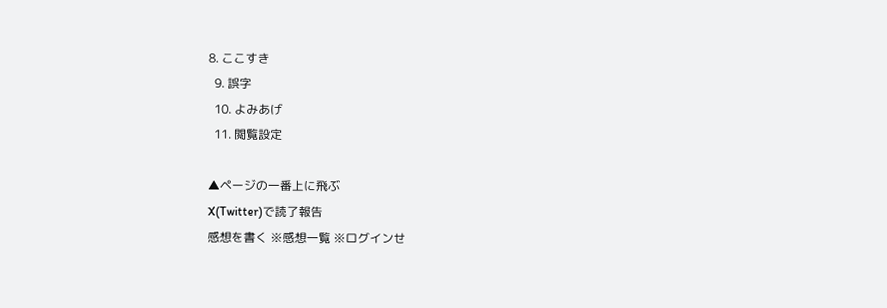8. ここすき
  9. 誤字
  10. よみあげ
  11. 閲覧設定

▲ページの一番上に飛ぶ
X(Twitter)で読了報告
感想を書く ※感想一覧 ※ログインせ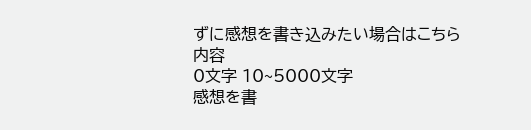ずに感想を書き込みたい場合はこちら
内容
0文字 10~5000文字
感想を書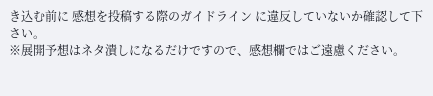き込む前に 感想を投稿する際のガイドライン に違反していないか確認して下さい。
※展開予想はネタ潰しになるだけですので、感想欄ではご遠慮ください。